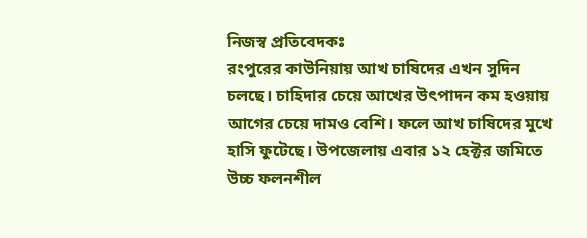নিজস্ব প্রতিবেদকঃ
রংপুরের কাউনিয়ায় আখ চাষিদের এখন সুদিন চলছে। চাহিদার চেয়ে আখের উৎপাদন কম হওয়ায় আগের চেয়ে দামও বেশি। ফলে আখ চাষিদের মুখে হাসি ফুটেছে। উপজেলায় এবার ১২ হেক্টর জমিতে উচ্চ ফলনশীল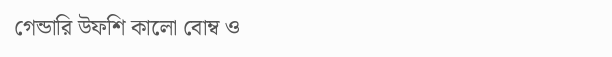গেন্ডারি উফশি কালো বোম্ব ও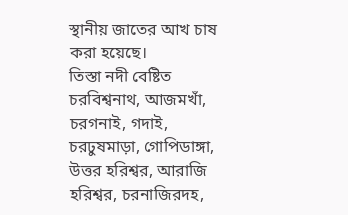স্থানীয় জাতের আখ চাষ করা হয়েছে।
তিস্তা নদী বেষ্টিত চরবিশ্বনাথ, আজমখাঁ, চরগনাই, গদাই, চরঢুষমাড়া, গোপিডাঙ্গা, উত্তর হরিশ্বর, আরাজি হরিশ্বর, চরনাজিরদহ,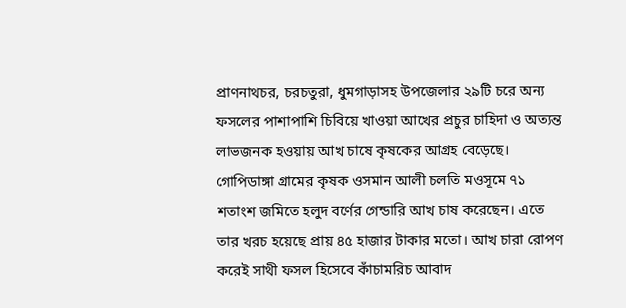প্রাণনাথচর, চরচতুরা, ধুমগাড়াসহ উপজেলার ২৯টি চরে অন্য ফসলের পাশাপাশি চিবিয়ে খাওয়া আখের প্রচুর চাহিদা ও অত্যন্ত লাভজনক হওয়ায় আখ চাষে কৃষকের আগ্রহ বেড়েছে।
গোপিডাঙ্গা গ্রামের কৃষক ওসমান আলী চলতি মওসূমে ৭১ শতাংশ জমিতে হলুদ বর্ণের গেন্ডারি আখ চাষ করেছেন। এতে তার খরচ হয়েছে প্রায় ৪৫ হাজার টাকার মতো। আখ চারা রোপণ করেই সাথী ফসল হিসেবে কাঁচামরিচ আবাদ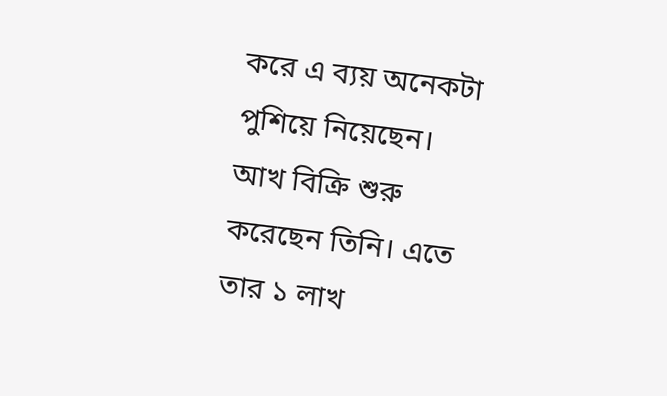করে এ ব্যয় অনেকটা পুশিয়ে নিয়েছেন। আখ বিক্রি শুরু করেছেন তিনি। এতে তার ১ লাখ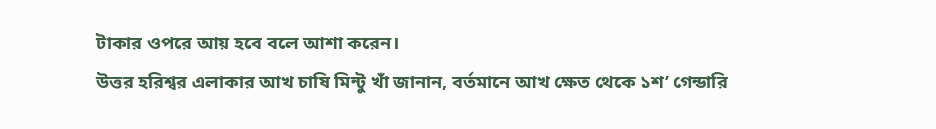টাকার ওপরে আয় হবে বলে আশা করেন।
উত্তর হরিশ্বর এলাকার আখ চাষি মিন্টু খাঁ জানান, বর্তমানে আখ ক্ষেত থেকে ১শ’ গেন্ডারি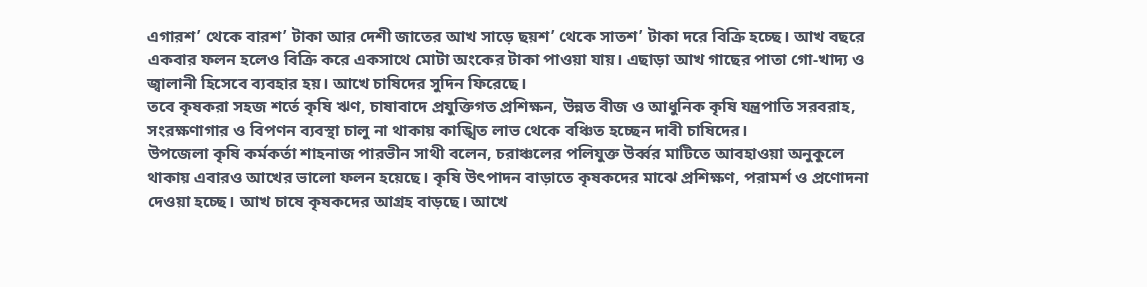এগারশ’ থেকে বারশ’ টাকা আর দেশী জাতের আখ সাড়ে ছয়শ’ থেকে সাতশ’ টাকা দরে বিক্রি হচ্ছে। আখ বছরে একবার ফলন হলেও বিক্রি করে একসাথে মোটা অংকের টাকা পাওয়া যায়। এছাড়া আখ গাছের পাতা গো-খাদ্য ও জ্বালানী হিসেবে ব্যবহার হয়। আখে চাষিদের সুদিন ফিরেছে।
তবে কৃষকরা সহজ শর্তে কৃষি ঋণ, চাষাবাদে প্রযুক্তিগত প্রশিক্ষন, উন্নত বীজ ও আধুনিক কৃষি যন্ত্রপাতি সরবরাহ, সংরক্ষণাগার ও বিপণন ব্যবস্থা চালু না থাকায় কাঙ্খিত লাভ থেকে বঞ্চিত হচ্ছেন দাবী চাষিদের।
উপজেলা কৃষি কর্মকর্তা শাহনাজ পারভীন সাথী বলেন, চরাঞ্চলের পলিযুক্ত উর্ব্বর মাটিতে আবহাওয়া অনুকুলে থাকায় এবারও আখের ভালো ফলন হয়েছে। কৃষি উৎপাদন বাড়াতে কৃষকদের মাঝে প্রশিক্ষণ, পরামর্শ ও প্রণোদনা দেওয়া হচ্ছে। আখ চাষে কৃষকদের আগ্রহ বাড়ছে। আখে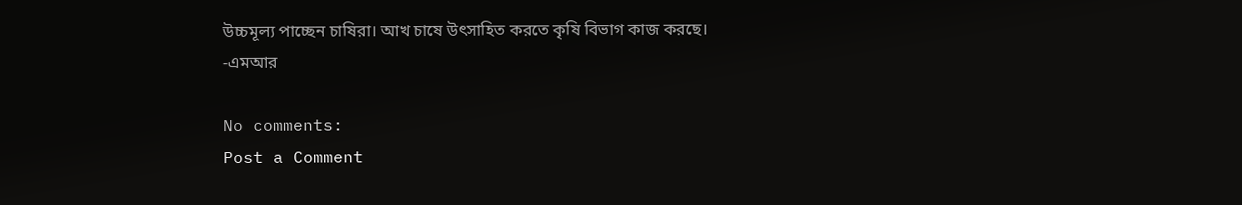উচ্চমূল্য পাচ্ছেন চাষিরা। আখ চাষে উৎসাহিত করতে কৃষি বিভাগ কাজ করছে।
-এমআর

No comments:
Post a Comment